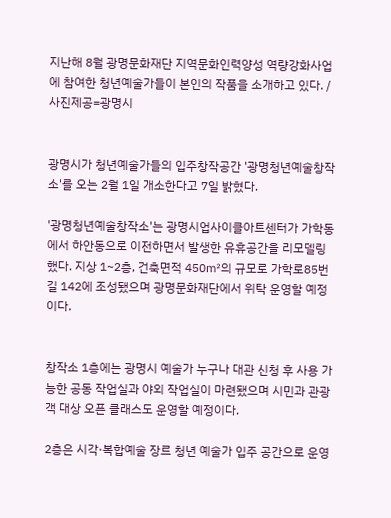지난해 8월 광명문화재단 지역문화인력양성 역량강화사업에 참여한 청년예술가들이 본인의 작품을 소개하고 있다. /사진제공=광명시


광명시가 청년예술가들의 입주창작공간 '광명청년예술창작소'를 오는 2월 1일 개소한다고 7일 밝혔다.

'광명청년예술창작소'는 광명시업사이클아트센터가 가학동에서 하안동으로 이전하면서 발생한 유휴공간을 리모델링했다. 지상 1~2층, 건축면적 450㎡의 규모로 가학로85번길 142에 조성됐으며 광명문화재단에서 위탁 운영할 예정이다.


창작소 1층에는 광명시 예술가 누구나 대관 신청 후 사용 가능한 공동 작업실과 야외 작업실이 마련됐으며 시민과 관광객 대상 오픈 클래스도 운영할 예정이다.

2층은 시각·복합예술 장르 청년 예술가 입주 공간으로 운영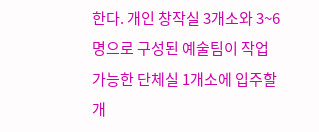한다. 개인 창작실 3개소와 3~6명으로 구성된 예술팀이 작업 가능한 단체실 1개소에 입주할 개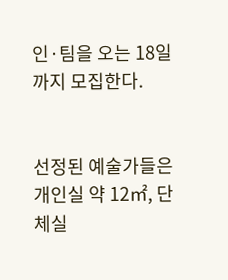인·팀을 오는 18일까지 모집한다.


선정된 예술가들은 개인실 약 12㎡, 단체실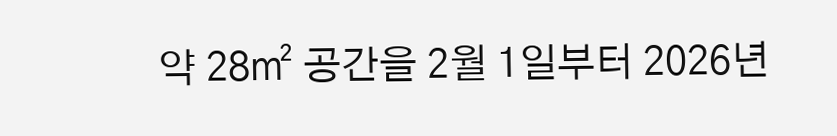약 28㎡ 공간을 2월 1일부터 2026년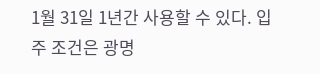1월 31일 1년간 사용할 수 있다. 입주 조건은 광명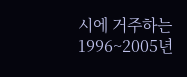시에 거주하는 1996~2005년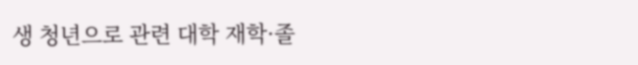생 청년으로 관련 대학 재학·졸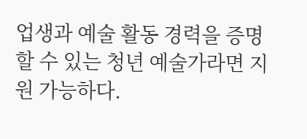업생과 예술 활동 경력을 증명할 수 있는 청년 예술가라면 지원 가능하다.